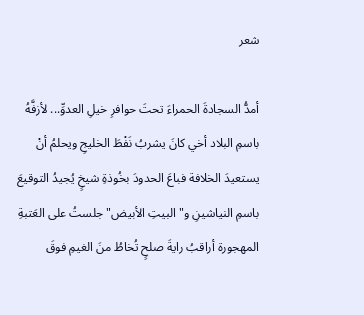شعر

أمدُّ السجادةَ الحمراءَ تحتَ حوافرِ خيلِ العدوِّ... لأزفَّهُ باسمِ البلاد أخي كانَ يشربُ نَفْطَ الخليجِ ويحلمُ أنْ يستعيدَ الخلافة فباعَ الحدودَ بخُوذةِ شيخٍ يُجيدُ التوقيعَ باسمِ النياشينِ و"البيتِ الأبيض" جلستُ على العَتبةِ المهجورة أراقبُ رايةَ صلحٍ تُخاطُ منَ الغيمِ فوقَ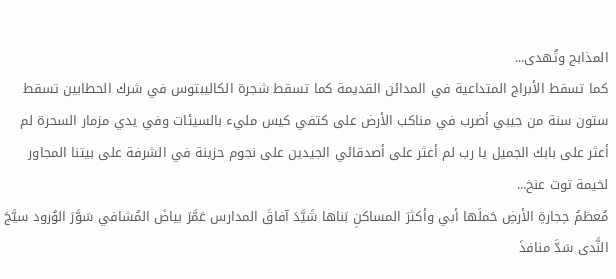المذابح وتُهدى...
كما تسقط الأبراج المتداعية في المدائن القديمة كما تسقط شجرة الكاليبتوس في شرك الحطابين تسقط ستون سنة من جيبي أضرب في مناكب الأرض على كتفي كيس مليء بالسيئات وفي يدي مزمار السحرة لم أعثر على بابك الجميل يا رب لم أعثر على أصدقائي الجيدين على نجوم حزينة في الشرفة على بيتنا المجاور لخيمة توت عنخ...
مُعظمُ حِجارةِ الأرضِ حَملَها أبي وأكثرَ المساكنِ بَناها شَيَّدَ آفاقَ المدارس عَمَّرَ بياضَ المُشافي سَوَّرَ الوُرود سيَّجَ النَّدى سَدَّ منافذَ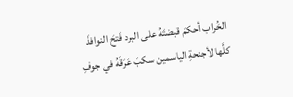الخُراب أحكمَ قبضتَهُ على البرد فَتحَ النوافذَ كلَّها لأجنحةِ الياسمين سكبَ عَرَقَهُ في جوفِ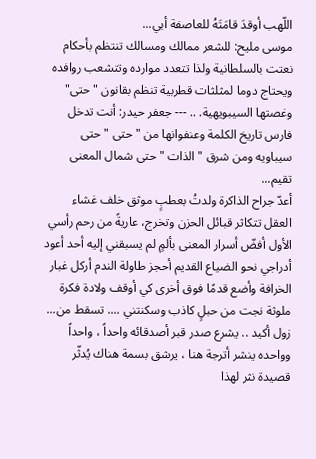اللّهب أوقدَ قامَتَهُ للعاصفة أبي...
موسى مليح: للشعر ممالك ومسالك تنتظم بأحكام نعتت بالسلطانية ولذا تتعدد موارده وتتشعب روافده ويحتاج دوما لمثلثات قطربية تنظم بقانون "حتى" وغصتها السيبويهية. .. --- جعفر حيدر: أنت تدخل فارس تاريخ الكلمة وعنفوانها من "حتى " حتى سيباويه ومن شرق " الذات " حتى شمال المعنى تقيم...
أعدّ جراح الذاكرة ولدتُ بعطبٍ موثق خلف غشاء العقل تتكاثر قبائل الحزن وتخرج، عاريةً من رحم رأسي الأول أفضّ أسرار المعنى بألمٍ لم يسبقني إليه أحد أعود أدراجي نحو الضياع القديم أحجز طاولة الندم أركل غبار الخرافة وأضع قدمًا فوق أخرى كي أوقف ولادة فكرة ملوثة نجت من حبلٍ كاذب وسكنتني .... تسقط من...
زول أكيد .. يشرع صدر قبر أصدقائه واحداً ، واحداً وواحده ينشر أترجة هنا ، يرشق بسمة هناك يُدثّر قصيدة نثر لهذا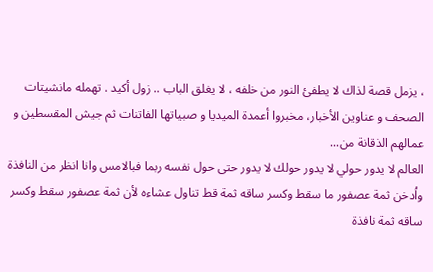، يزمل قصة لذاك لا يطفئ النور من خلفه ، لا يغلق الباب .. زول أكيد . تهمله مانشيتات الصحف و عناوين الأخبار، مخبروا أعمدة الميديا و صبياتها الفاتنات ثم جيش المقسطين و عمالهم الذقانة من...
العالم لا يدور حولي لا يدور حولك لا يدور حتى حول نفسه ربما فبالامس وانا انظر من النافذة واُدخن ثمة عصفور ما سقط وكسر ساقه ثمة قط تناول عشاءه لأن ثمة عصفور سقط وكسر ساقه ثمة نافذة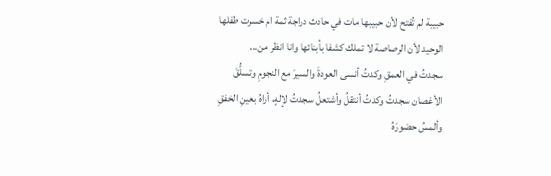حبيبة لم تُفتح لأن حبيبها مات في حادث دراجة ثمة ام خسرت طفلها الوحيد لأن الرصاصة لا تملك كشفا بأبنائها وانا انظر من...
سجدتُ في العمقِ وكدتُ أنسى العودةَ والسيرَ مع النجومِ وتسلُّقَ الأغصان سجدتُ وكدتُ أنتقلُ وأشتعلُ سجدتُ لإلهٍ، أراهُ بعينِ الخفقِ وألمسُ حضورَهُ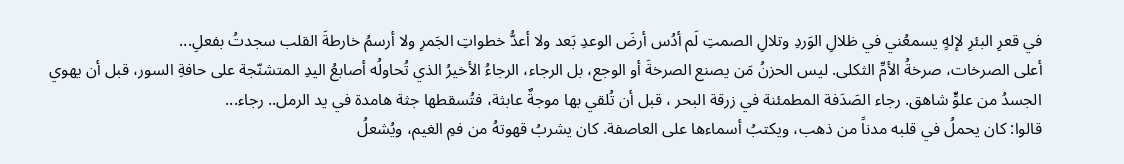في قعرِ البئرِ لإلهٍ يسمعُني في ظلالِ الوَردِ وتلالِ الصمتِ لَم أدُس أرضَ الوعدِ بَعد ولا أعدُّ خطواتِ الجَمرِ ولا أرسمُ خارطةَ القلب سجدتُ بفعلِ...
أعلى الصرخات، صرخةُ الأمِّ الثكلى. ليس الحزنُ مَن يصنع الصرخةَ أو الوجع، بل الرجاء، الرجاءُ الأخيرُ الذي تُحاولُه أصابعُ اليدِ المتشنّجة على حافةِ السور، قبل أن يهوي الجسدُ من علوٍّ شاهق. رجاء الصَدَفة المطمئنة في زرقة البحر ، قبل أن تُلقي بها موجةٌ عابثة، فتُسقطها جثة هامدة في يد الرمل.. رجاء...
قالوا: كان يحملُ في قلبه مدناً من ذهب، ويكتبُ أسماءها على العاصفة. كان يشربُ قهوتهُ من فمِ الغيم، ويُشعلُ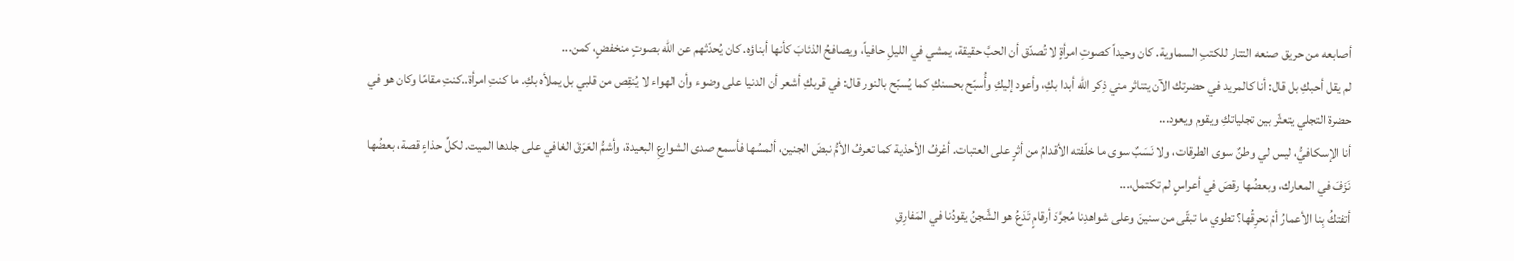أصابعه من حريق صنعه التتار للكتبِ السماوية. كان وحيداً كصوتِ امرأةٍ لا تُصدّق أن الحبَّ حقيقة، يمشي في الليلِ حافياً، ويصافحُ الذئابَ كأنها أبناؤه. كان يُحدّثهم عن الله بصوتٍ منخفضٍ، كمن...
لم يقل أحبكِ بل قال: أنا كالمريد في حضرتك الآن يتناثر مني ذِكر الله أبدا بكِ، وأعود إليكِ وأُسبّح بحسنكِ كما يُسبّح بالنور قال: في قربكِ أشعر أن الدنيا على وضوء وأن الهواء لا يُنقِص من قلبي بل يملأه بكِ. ما كنتِ امرأة..كنتِ مقامًا وكان هو في حضرة التجلي يتعثّر بين تجلياتكِ ويقوم ويعود...
أنا الإسكافيُّ، ليس لي وطنٌ سوى الطرقات، ولا نَسَبٌ سوى ما خلّفته الأقدامُ من أثرٍ على العتبات. أعْرفُ الأحذية كما تعرفُ الأمُّ نبضَ الجنين، ألمسُها فأسمع صدى الشوارعِ البعيدة، وأشمُّ العَرَقَ الغافي على جلدها الميت. لكلِّ حذاءٍ قصة، بعضُها نَزَفَ في المعارك، وبعضُها رقصَ في أعراسٍ لم تكتمل،...
أتفتكُ بِنا الأعمارُ أمْ نحرِقُها؟ تطوي ما تبقّى من سنينَ وعلى شواهدِنا مُجرَّدَ أرقامٍ تَدَعُ هو الشَّجنُ يقودُنا في المَفارِقِ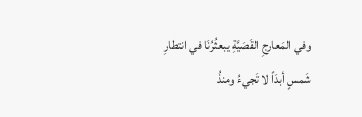وفي المَعارجِ القَصَيَّةِ يبعثُرُنَا في انتطارِ شَمسٍ أبدَاً لا تَجيءُ ومنذُ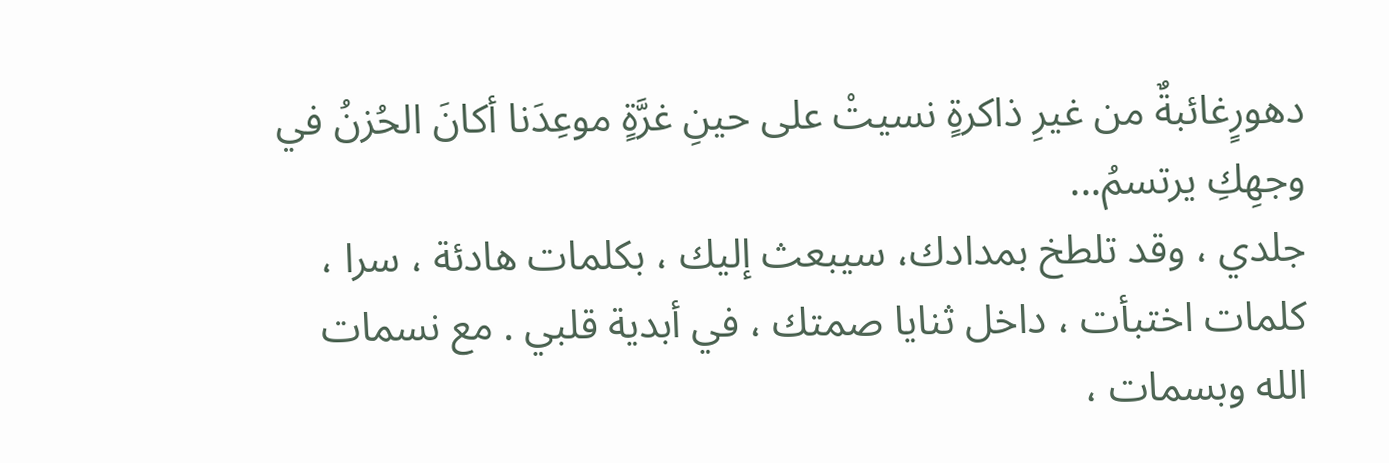دهورٍغائبةٌ من غيرِ ذاكرةٍ نسيتْ على حينِ غرَّةٍ موعِدَنا أكانَ الحُزنُ في وجهِكِ يرتسمُ...
جلدي ، وقد تلطخ بمدادك، سيبعث إليك ، بكلمات هادئة ، سرا ، كلمات اختبأت ، داخل ثنايا صمتك ، في أبدية قلبي . مع نسمات الله وبسمات ،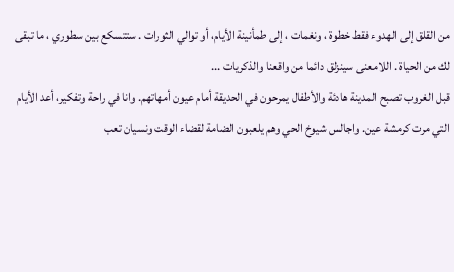من القلق إلى الهدوء فقط خطوة ، ونغمات ، إلى طمأنينة الأيام، أو توالي الثورات . ستتسكع بين سطوري ، ما تبقى لك من الحياة . اللامعنى سينزلق دائما من واقعنا والذكريات ...
قبل الغروب تصبح المدينة هادئة والأطفال يمرحون في الحديقة أمام عيون أمهاتهم. وانا في راحة وتفكير، أعد الأيام التي مرت كرمشة عين. واجالس شيوخ الحي وهم يلعبون الضامة لقضاء الوقت ونسيان تعب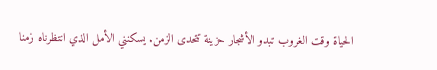الحياة وقت الغروب تبدو الأشجار حزينة تتحدى الزمن. يسكنني الأمل الذي انتظرناه زمنا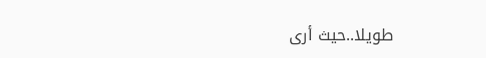طويلا..حيث أرى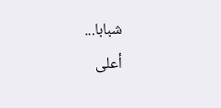شبابا...
أعلى